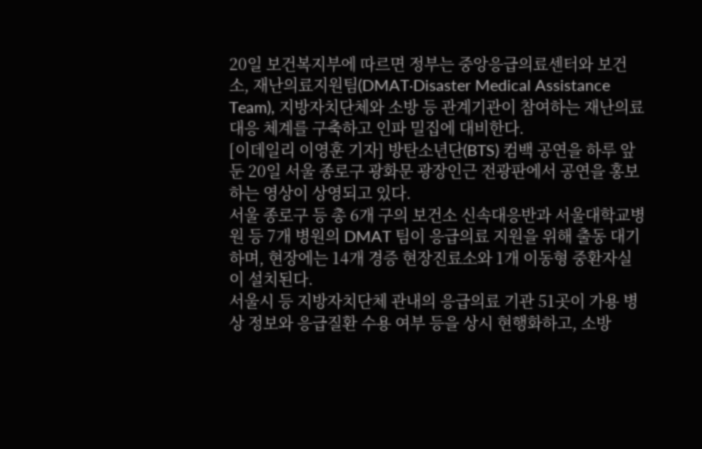20일 보건복지부에 따르면 정부는 중앙응급의료센터와 보건소, 재난의료지원팀(DMAT·Disaster Medical Assistance Team), 지방자치단체와 소방 등 관계기관이 참여하는 재난의료 대응 체계를 구축하고 인파 밀집에 대비한다.
[이데일리 이영훈 기자] 방탄소년단(BTS) 컴백 공연을 하루 앞둔 20일 서울 종로구 광화문 광장인근 전광판에서 공연을 홍보하는 영상이 상영되고 있다.
서울 종로구 등 총 6개 구의 보건소 신속대응반과 서울대학교병원 등 7개 병원의 DMAT 팀이 응급의료 지원을 위해 출동 대기하며, 현장에는 14개 경증 현장진료소와 1개 이동형 중환자실이 설치된다.
서울시 등 지방자치단체 관내의 응급의료 기관 51곳이 가용 병상 정보와 응급질환 수용 여부 등을 상시 현행화하고, 소방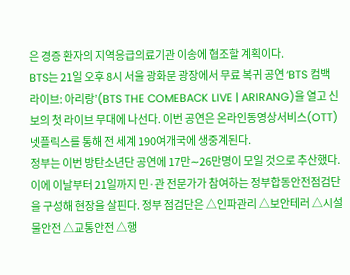은 경증 환자의 지역응급의료기관 이송에 협조할 계획이다.
BTS는 21일 오후 8시 서울 광화문 광장에서 무료 복귀 공연 ‘BTS 컴백 라이브: 아리랑’(BTS THE COMEBACK LIVE | ARIRANG)을 열고 신보의 첫 라이브 무대에 나선다. 이번 공연은 온라인동영상서비스(OTT) 넷플릭스를 통해 전 세계 190여개국에 생중계된다.
정부는 이번 방탄소년단 공연에 17만∼26만명이 모일 것으로 추산했다. 이에 이날부터 21일까지 민·관 전문가가 참여하는 정부합동안전점검단을 구성해 현장을 살핀다. 정부 점검단은 △인파관리 △보안테러 △시설물안전 △교통안전 △행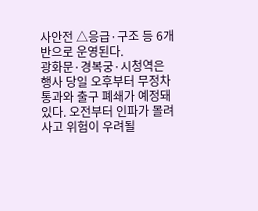사안전 △응급·구조 등 6개반으로 운영된다.
광화문·경복궁·시청역은 행사 당일 오후부터 무정차 통과와 출구 폐쇄가 예정돼 있다. 오전부터 인파가 몰려 사고 위험이 우려될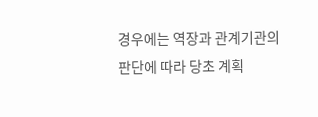경우에는 역장과 관계기관의 판단에 따라 당초 계획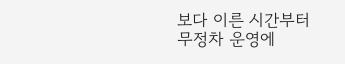보다 이른 시간부터 무정차 운영에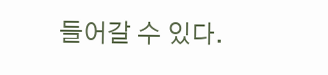들어갈 수 있다.